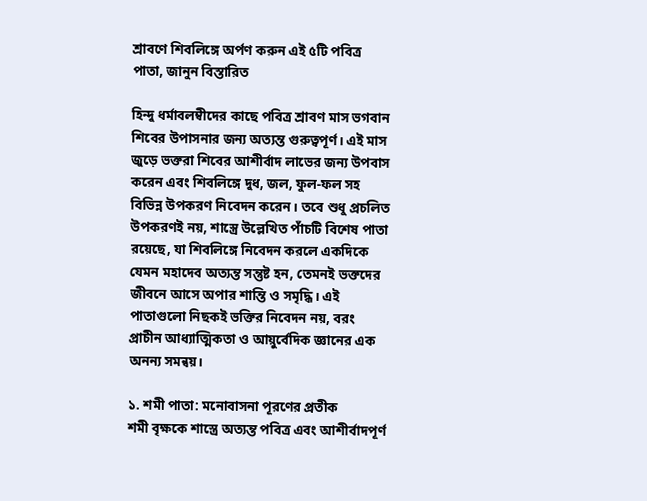শ্রাবণে শিবলিঙ্গে অর্পণ করুন এই ৫টি পবিত্র পাতা, জানুন বিস্তারিত

হিন্দু ধর্মাবলম্বীদের কাছে পবিত্র শ্রাবণ মাস ভগবান শিবের উপাসনার জন্য অত্যন্ত গুরুত্বপূর্ণ। এই মাস জুড়ে ভক্তরা শিবের আশীর্বাদ লাভের জন্য উপবাস করেন এবং শিবলিঙ্গে দুধ, জল, ফুল-ফল সহ বিভিন্ন উপকরণ নিবেদন করেন। তবে শুধু প্রচলিত উপকরণই নয়, শাস্ত্রে উল্লেখিত পাঁচটি বিশেষ পাতা রয়েছে, যা শিবলিঙ্গে নিবেদন করলে একদিকে যেমন মহাদেব অত্যন্ত সন্তুষ্ট হন, তেমনই ভক্তদের জীবনে আসে অপার শান্তি ও সমৃদ্ধি। এই পাতাগুলো নিছকই ভক্তির নিবেদন নয়, বরং প্রাচীন আধ্যাত্মিকতা ও আয়ুর্বেদিক জ্ঞানের এক অনন্য সমন্বয়।

১. শমী পাতা: মনোবাসনা পূরণের প্রতীক
শমী বৃক্ষকে শাস্ত্রে অত্যন্ত পবিত্র এবং আশীর্বাদপূর্ণ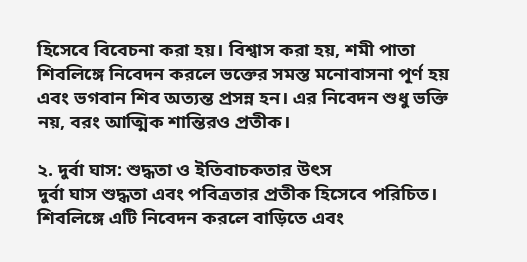হিসেবে বিবেচনা করা হয়। বিশ্বাস করা হয়, শমী পাতা শিবলিঙ্গে নিবেদন করলে ভক্তের সমস্ত মনোবাসনা পূর্ণ হয় এবং ভগবান শিব অত্যন্ত প্রসন্ন হন। এর নিবেদন শুধু ভক্তি নয়, বরং আত্মিক শান্তিরও প্রতীক।

২. দুর্বা ঘাস: শুদ্ধতা ও ইতিবাচকতার উৎস
দুর্বা ঘাস শুদ্ধতা এবং পবিত্রতার প্রতীক হিসেবে পরিচিত। শিবলিঙ্গে এটি নিবেদন করলে বাড়িতে এবং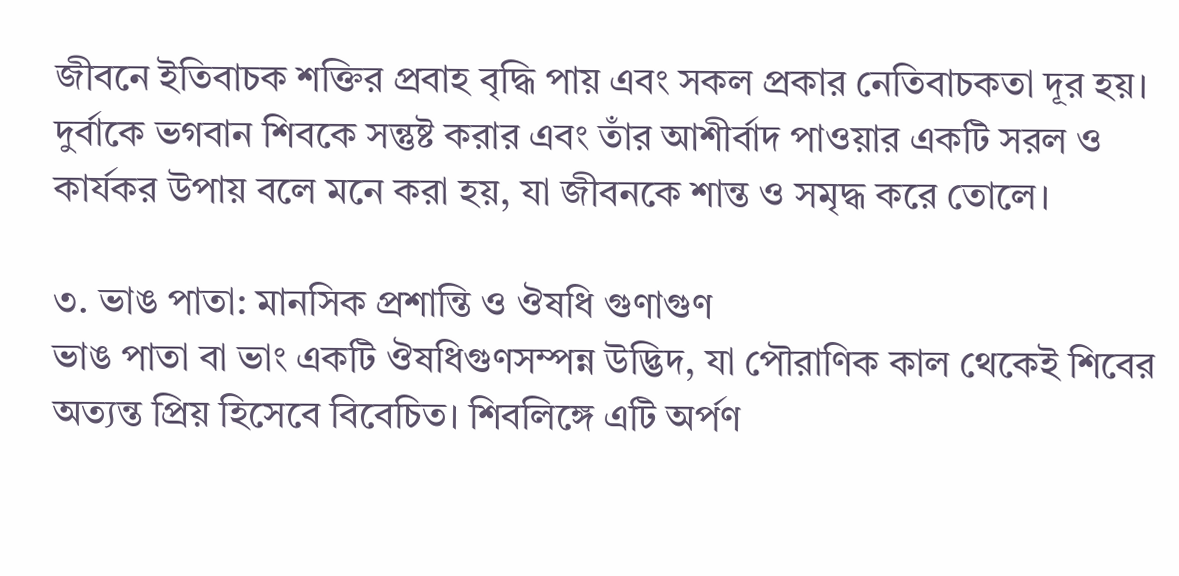জীবনে ইতিবাচক শক্তির প্রবাহ বৃদ্ধি পায় এবং সকল প্রকার নেতিবাচকতা দূর হয়। দুর্বাকে ভগবান শিবকে সন্তুষ্ট করার এবং তাঁর আশীর্বাদ পাওয়ার একটি সরল ও কার্যকর উপায় বলে মনে করা হয়, যা জীবনকে শান্ত ও সমৃদ্ধ করে তোলে।

৩. ভাঙ পাতা: মানসিক প্রশান্তি ও ঔষধি গুণাগুণ
ভাঙ পাতা বা ভাং একটি ঔষধিগুণসম্পন্ন উদ্ভিদ, যা পৌরাণিক কাল থেকেই শিবের অত্যন্ত প্রিয় হিসেবে বিবেচিত। শিবলিঙ্গে এটি অর্পণ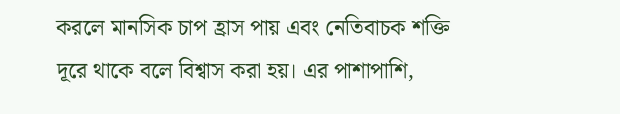করলে মানসিক চাপ হ্রাস পায় এবং নেতিবাচক শক্তি দূরে থাকে বলে বিশ্বাস করা হয়। এর পাশাপাশি,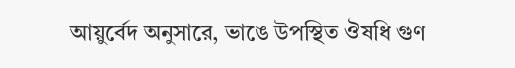আয়ুর্বেদ অনুসারে, ভাঙে উপস্থিত ঔষধি গুণ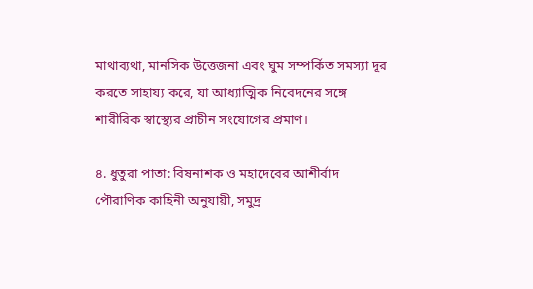মাথাব্যথা, মানসিক উত্তেজনা এবং ঘুম সম্পর্কিত সমস্যা দূর করতে সাহায্য করে, যা আধ্যাত্মিক নিবেদনের সঙ্গে শারীরিক স্বাস্থ্যের প্রাচীন সংযোগের প্রমাণ।

৪. ধুতুরা পাতা: বিষনাশক ও মহাদেবের আশীর্বাদ
পৌরাণিক কাহিনী অনুযায়ী, সমুদ্র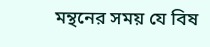মন্থনের সময় যে বিষ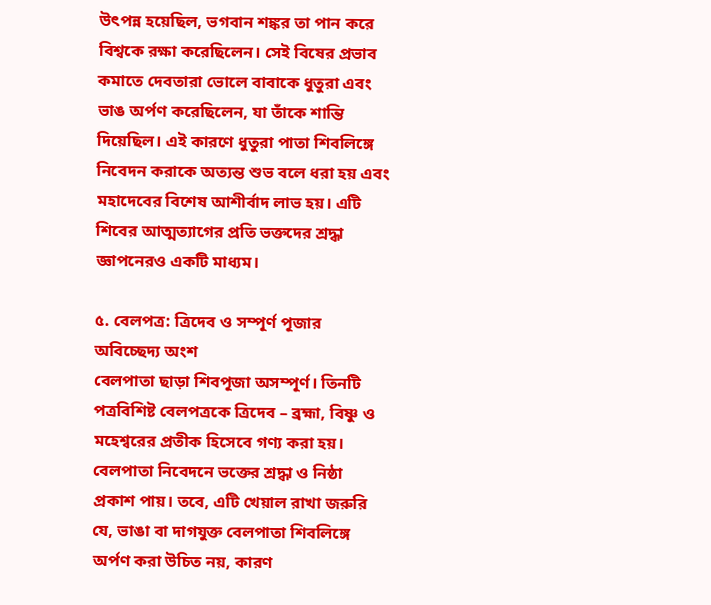উৎপন্ন হয়েছিল, ভগবান শঙ্কর তা পান করে বিশ্বকে রক্ষা করেছিলেন। সেই বিষের প্রভাব কমাতে দেবতারা ভোলে বাবাকে ধুতুরা এবং ভাঙ অর্পণ করেছিলেন, যা তাঁকে শান্তি দিয়েছিল। এই কারণে ধুতুরা পাতা শিবলিঙ্গে নিবেদন করাকে অত্যন্ত শুভ বলে ধরা হয় এবং মহাদেবের বিশেষ আশীর্বাদ লাভ হয়। এটি শিবের আত্মত্যাগের প্রতি ভক্তদের শ্রদ্ধা জ্ঞাপনেরও একটি মাধ্যম।

৫. বেলপত্র: ত্রিদেব ও সম্পূর্ণ পূজার অবিচ্ছেদ্য অংশ
বেলপাতা ছাড়া শিবপূজা অসম্পূর্ণ। তিনটি পত্রবিশিষ্ট বেলপত্রকে ত্রিদেব – ব্রহ্মা, বিষ্ণু ও মহেশ্বরের প্রতীক হিসেবে গণ্য করা হয়। বেলপাতা নিবেদনে ভক্তের শ্রদ্ধা ও নিষ্ঠা প্রকাশ পায়। তবে, এটি খেয়াল রাখা জরুরি যে, ভাঙা বা দাগযুক্ত বেলপাতা শিবলিঙ্গে অর্পণ করা উচিত নয়, কারণ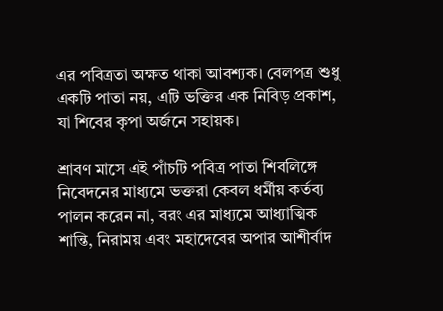এর পবিত্রতা অক্ষত থাকা আবশ্যক। বেলপত্র শুধু একটি পাতা নয়, এটি ভক্তির এক নিবিড় প্রকাশ, যা শিবের কৃপা অর্জনে সহায়ক।

শ্রাবণ মাসে এই পাঁচটি পবিত্র পাতা শিবলিঙ্গে নিবেদনের মাধ্যমে ভক্তরা কেবল ধর্মীয় কর্তব্য পালন করেন না, বরং এর মাধ্যমে আধ্যাত্মিক শান্তি, নিরাময় এবং মহাদেবের অপার আশীর্বাদ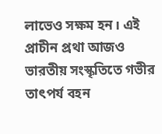লাভেও সক্ষম হন। এই প্রাচীন প্রথা আজও ভারতীয় সংস্কৃতিতে গভীর তাৎপর্য বহন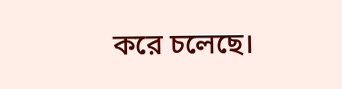করে চলেছে।